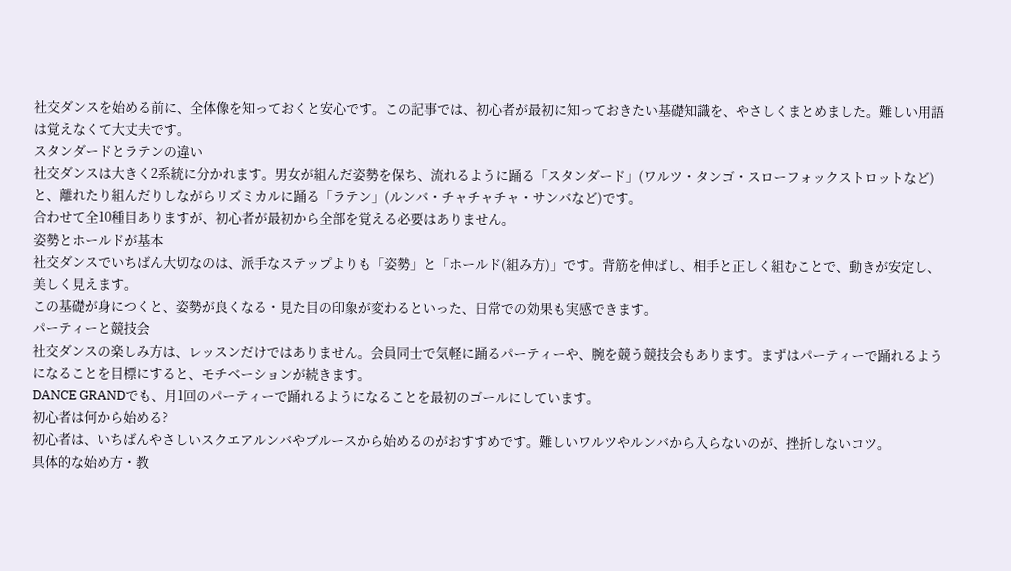社交ダンスを始める前に、全体像を知っておくと安心です。この記事では、初心者が最初に知っておきたい基礎知識を、やさしくまとめました。難しい用語は覚えなくて大丈夫です。
スタンダードとラテンの違い
社交ダンスは大きく2系統に分かれます。男女が組んだ姿勢を保ち、流れるように踊る「スタンダード」(ワルツ・タンゴ・スローフォックストロットなど)と、離れたり組んだりしながらリズミカルに踊る「ラテン」(ルンバ・チャチャチャ・サンバなど)です。
合わせて全10種目ありますが、初心者が最初から全部を覚える必要はありません。
姿勢とホールドが基本
社交ダンスでいちばん大切なのは、派手なステップよりも「姿勢」と「ホールド(組み方)」です。背筋を伸ばし、相手と正しく組むことで、動きが安定し、美しく見えます。
この基礎が身につくと、姿勢が良くなる・見た目の印象が変わるといった、日常での効果も実感できます。
パーティーと競技会
社交ダンスの楽しみ方は、レッスンだけではありません。会員同士で気軽に踊るパーティーや、腕を競う競技会もあります。まずはパーティーで踊れるようになることを目標にすると、モチベーションが続きます。
DANCE GRANDでも、月1回のパーティーで踊れるようになることを最初のゴールにしています。
初心者は何から始める?
初心者は、いちばんやさしいスクエアルンバやブルースから始めるのがおすすめです。難しいワルツやルンバから入らないのが、挫折しないコツ。
具体的な始め方・教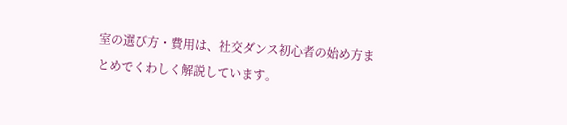室の選び方・費用は、社交ダンス初心者の始め方まとめでくわしく解説しています。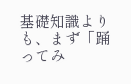基礎知識よりも、まず「踊ってみ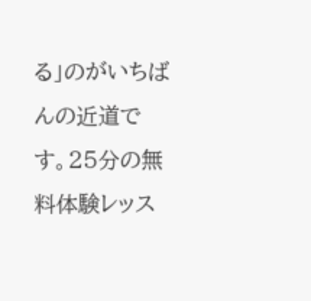る」のがいちばんの近道です。25分の無料体験レッス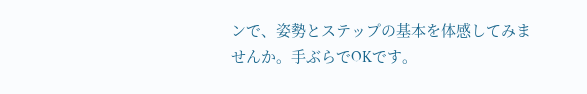ンで、姿勢とステップの基本を体感してみませんか。手ぶらでOKです。